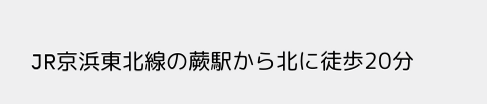JR京浜東北線の蕨駅から北に徒歩20分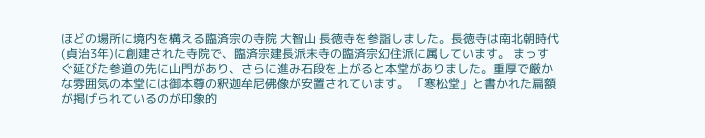ほどの場所に境内を構える臨済宗の寺院 大智山 長徳寺を参詣しました。長徳寺は南北朝時代(貞治3年)に創建された寺院で、臨済宗建長派末寺の臨済宗幻住派に属しています。 まっすぐ延びた参道の先に山門があり、さらに進み石段を上がると本堂がありました。重厚で厳かな雰囲気の本堂には御本尊の釈迦牟尼佛像が安置されています。 「寒松堂」と書かれた扁額が掲げられているのが印象的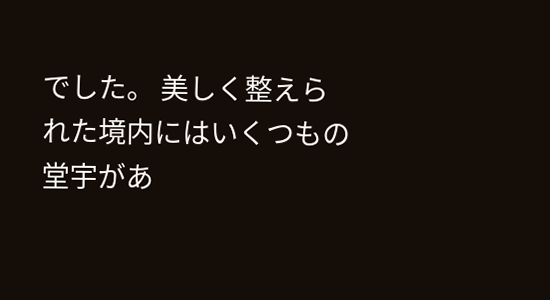でした。 美しく整えられた境内にはいくつもの堂宇があ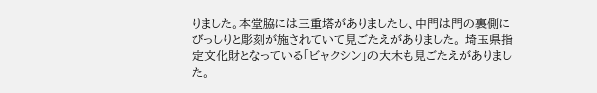りました。本堂脇には三重塔がありましたし、中門は門の裏側にびっしりと彫刻が施されていて見ごたえがありました。 埼玉県指定文化財となっている「ビャクシン」の大木も見ごたえがありました。